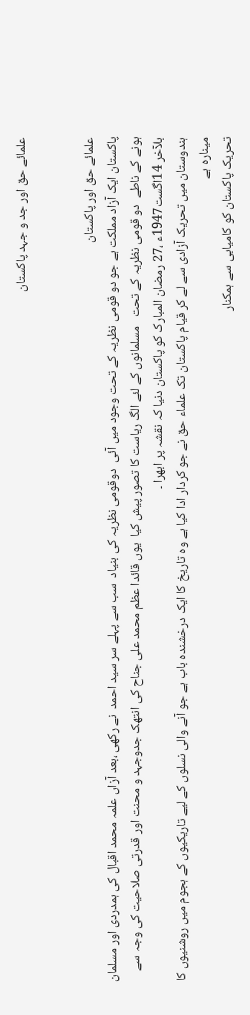علمائے حق اور جد و جہد پاکستان


علمائے حق اور پاکستان
پاکستان ایک آزاد مملکت ہے جو دو قومی نظریہ کے تحت وجود میں آئی  دوقومی نظریہ کی بنیاد  سب سے پہلے سر سید احمد  نے رکھی ،بعد آزاں علمہ محمد اقبال کی ہمدردی اور مسلمان ہونے کے ناطے  دو قومی نظریہ کے تحت   مسلمانوں کے لئے الگ ریاست کا تصور پیش کیا  یوں قائدا عظم محمد علی جناح کی انتھک جدوجہد و محنت اور قدرتی صلاحیت کی وجہ سے بلآخر 14اگست1947ء ،27 رمضان المبارک کو پاکستان دنیا کہ نقشہ پر ابھرا ۔
ہندوستان میں تحریک آزادی سے لے کر قیام پاکستان تک علماء حق نے جو کردار ادا کیا ہے وہ تاریخ کا ایک درخشندہ باب ہے جو آنے والی نسلوں کے لیے تاریکیوں کے ہجوم میں روشنیوں کا مینارہ ہے
تحریک پاکستان کو کامیابی سے ہمکنار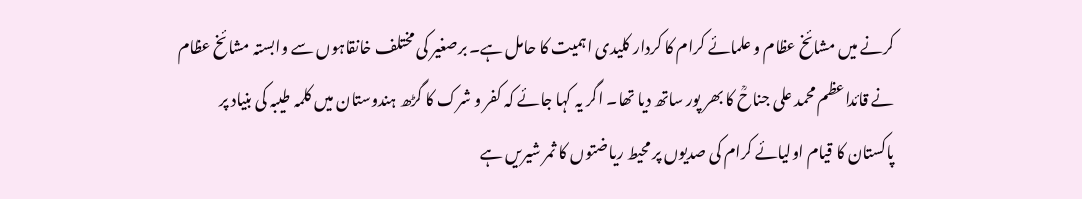کرنے میں مشائخ عظام و علمائے کرام کا کردار کلیدی اہمیت کا حامل ہے۔ برصغیر کی مختلف خانقاہوں سے وابستہ مشائخ عظام نے قائداعظم محمد علی جناحؒ کا بھر پور ساتھ دیا تھا۔ اگر یہ کہا جائے کہ کفر و شرک کا گڑھ ہندوستان میں کلمہ طیبہ کی بنیاد پر پاکستان کا قیام اولیائے کرام کی صدیوں پر محیط ریاضتوں کا ثمر شیریں ہے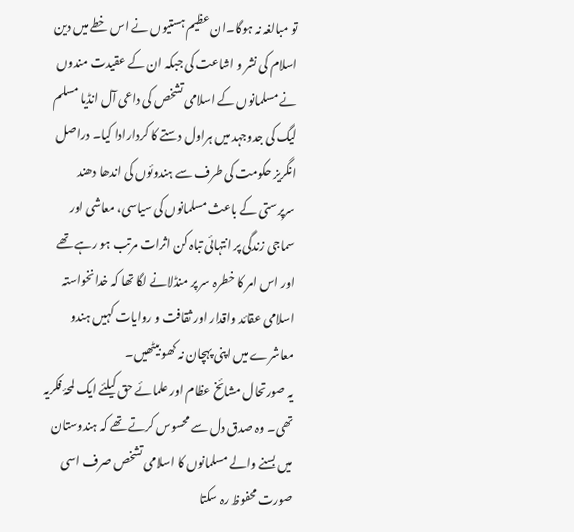تو مبالغہ نہ ہوگا۔ان عظیم ہستیوں نے اس خطے میں دین اسلام کی نشر و اشاعت کی جبکہ ان کے عقیدت مندوں نے مسلمانوں کے اسلامی تشخص کی داعی آل انڈیا مسلم لیگ کی جدوجہد میں ہراول دستے کا کردارادا کیا۔ دراصل انگریز حکومت کی طرف سے ہندوئوں کی اندھا دھند سرپرستی کے باعث مسلمانوں کی سیاسی، معاشی اور سماجی زندگی پر انتہائی تباہ کن اثرات مرتب ہو رہے تھے اور اس امر کا خطرہ سر پر منڈلانے لگا تھا کہ خدانخواستہ اسلامی عقائد واقدار اور ثقافت و روایات کہیں ہندو معاشرے میں اپنی پہچان نہ کھو بیٹھیں۔
یہ صورتحال مشائخ عظام اور علمائے حق کیلئے ایک لمحۂ فکریہ تھی۔ وہ صدق دل سے محسوس کرتے تھے کہ ہندوستان میں بسنے والے مسلمانوں کا اسلامی تشخص صرف اسی صورت محفوظ رہ سکتا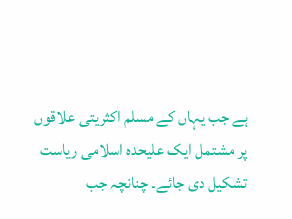ہے جب یہاں کے مسلم اکثریتی علاقوں پر مشتمل ایک علیحدہ اسلامی ریاست تشکیل دی جائے۔ چنانچہ جب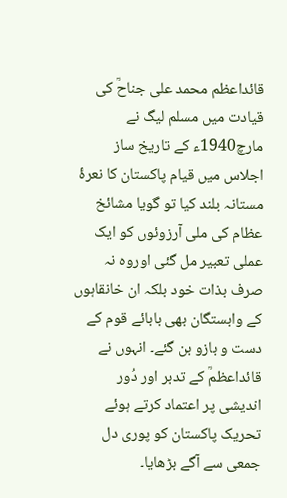قائداعظم محمد علی جناحؒ کی قیادت میں مسلم لیگ نے مارچ1940ء کے تاریخ ساز اجلاس میں قیام پاکستان کا نعرۂ مستانہ بلند کیا تو گویا مشائخ عظام کی ملی آرزوئوں کو ایک عملی تعبیر مل گئی اوروہ نہ صرف بذات خود بلکہ ان خانقاہوں کے وابستگان بھی بابائے قوم کے دست و بازو بن گئے۔ انہوں نے قائداعظمؒ کے تدبر اور دُور اندیشی پر اعتماد کرتے ہوئے تحریک پاکستان کو پوری دل جمعی سے آگے بڑھایا۔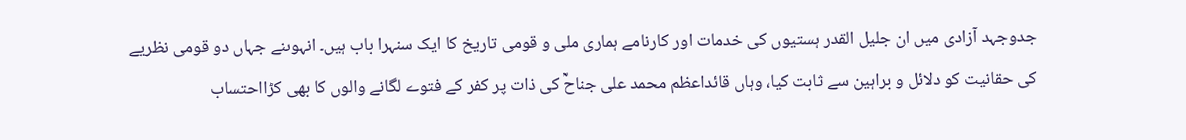جدوجہد آزادی میں ان جلیل القدر ہستیوں کی خدمات اور کارنامے ہماری ملی و قومی تاریخ کا ایک سنہرا باب ہیں۔ انہوںنے جہاں دو قومی نظریے کی حقانیت کو دلائل و براہین سے ثابت کیا، وہاں قائداعظم محمد علی جناحؒ کی ذات پر کفر کے فتوے لگانے والوں کا بھی کڑااحتساب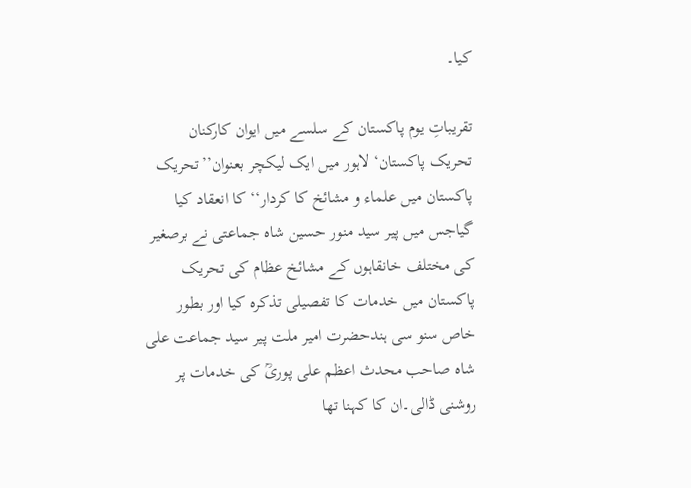کیا۔

تقریباتِ یوم پاکستان کے سلسے میں ایوان کارکنان تحریک پاکستان‘ لاہور میں ایک لیکچر بعنوان’’تحریک پاکستان میں علماء و مشائخ کا کردار‘‘ کا انعقاد کیا گیاجس میں پیر سید منور حسین شاہ جماعتی نے برصغیر کی مختلف خانقاہوں کے مشائخ عظام کی تحریک پاکستان میں خدمات کا تفصیلی تذکرہ کیا اور بطور خاص سنو سی ہندحضرت امیر ملت پیر سید جماعت علی شاہ صاحب محدث اعظم علی پوریؒ کی خدمات پر روشنی ڈالی۔ان کا کہنا تھا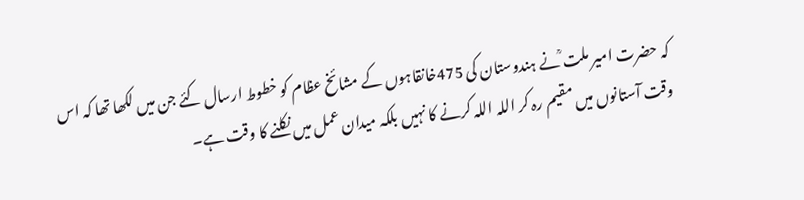کہ حضرت امیر ملت ؒنے ہندوستان کی 475خانقاہوں کے مشائخ عظام کو خطوط ارسال کئے جن میں لکھا تھا کہ اس وقت آستانوں میں مقیم رہ کر اللہ اللہ کرنے کا نہیں بلکہ میدان عمل میں نکلنے کا وقت ہے۔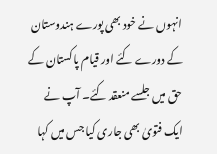انہوں نے خود بھی پورے ہندوستان کے دورے کئے اور قیام پاکستان کے حق میں جلسے منعقد کئے۔ آپ نے ایک فتویٰ بھی جاری کیا جس میں کہا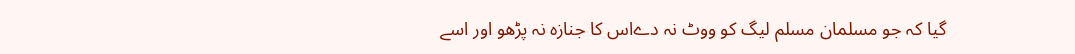گیا کہ جو مسلمان مسلم لیگ کو ووٹ نہ دےاس کا جنازہ نہ پڑھو اور اسے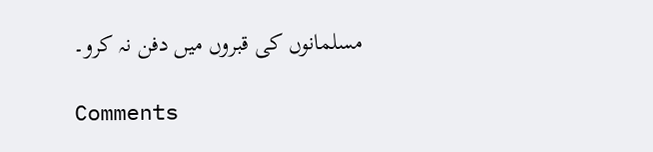مسلمانوں کی قبروں میں دفن نہ کرو۔

Comments